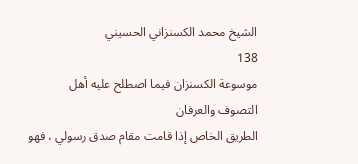الشيخ محمد الكسنزاني الحسيني
138
موسوعة الكسنزان فيما اصطلح عليه أهل التصوف والعرفان
الطريق الخاص إذا قامت مقام صدق رسولي ، فهو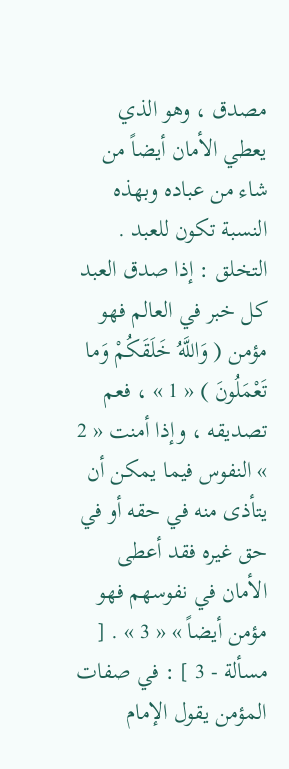مصدق ، وهو الذي يعطي الأمان أيضاً من شاء من عباده وبهذه النسبة تكون للعبد . التخلق : إذا صدق العبد كل خبر في العالم فهو مؤمن ( وَاللَّهُ خَلَقَكُمْ وَما تَعْمَلُونَ ) « 1 » ، فعم تصديقه ، وإذا أمنت « 2 » النفوس فيما يمكن أن يتأذى منه في حقه أو في حق غيره فقد أعطى الأمان في نفوسهم فهو مؤمن أيضاً » « 3 » . [ مسألة - 3 ] : في صفات المؤمن يقول الإمام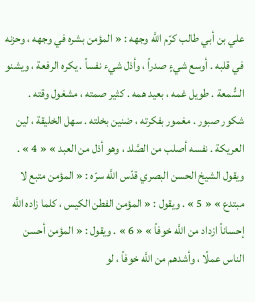علي بن أبي طالب كرّم اللَّه وجهه : « المؤمن بشره في وجهه ، وحزنه في قلبه . أوسع شيءٍ صدراً ، وأذل شيء نفساً . يكره الرفعة ، ويشنو السُّمعة . طويل غمه ، بعيد همه . كثير صمته ، مشغول وقته . شكور صبور . مغمور بفكرته ، ضنين بخلته . سهل الخليقة ، لين العريكة . نفسه أصلب من الصَّلد ، وهو أذل من العبد » « 4 » . ويقول الشيخ الحسن البصري قدّس اللَّه سرّه : « المؤمن متبع لا مبتدع » « 5 » . ويقول : « المؤمن الفطن الكيس ، كلما زاده اللَّه إحساناً ازداد من اللَّه خوفاً » « 6 » . ويقول : « المؤمن أحسن الناس عملًا ، وأشدهم من اللَّه خوفاً ، لو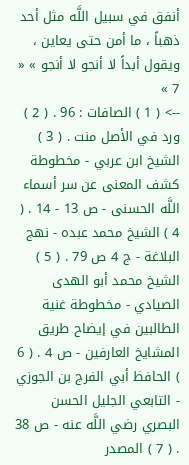أنفق في سبيل اللَّه مثل أحد ذهباً ، ما أمن حتى يعاين ، ويقول أبداً لا أنجو لا أنجو » « 7 »
--> ( 1 ) الصافات : 96 . ( 2 ) ورد في الأصل منت . ( 3 ) الشيخ ابن عربي - مخطوطة كشف المعنى عن سر أسماء اللَّه الحسنى - ص 13 - 14 . ( 4 ) الشيخ محمد عبده - نهج البلاغة - ج 4 ص 79 . ( 5 ) الشيخ محمد أبو الهدى الصيادي - مخطوطة غنية الطالبين في إيضاح طريق المشايخ العارفين - ص 4 . ( 6 ) الحافظ أبي الفرج بن الجوزي - التابعي الجليل الحسن البصري رضي اللَّه عنه - ص 38 . ( 7 ) المصدر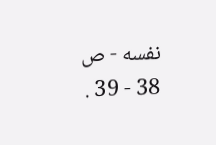نفسه - ص 38 - 39 .